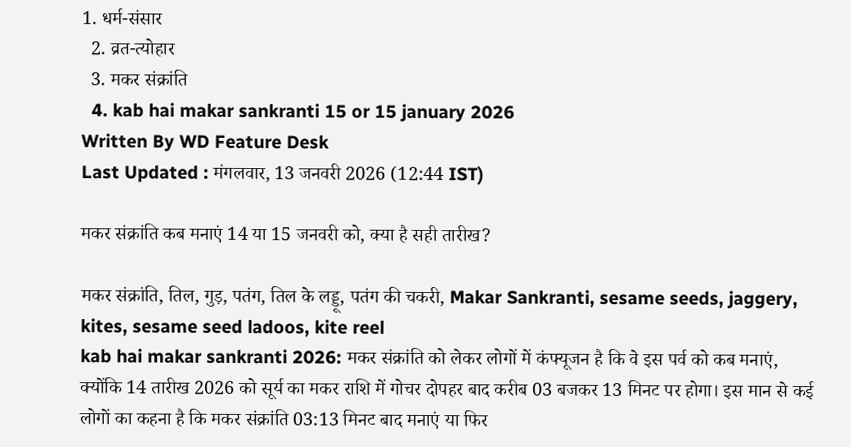1. धर्म-संसार
  2. व्रत-त्योहार
  3. मकर संक्रां‍ति
  4. kab hai makar sankranti 15 or 15 january 2026
Written By WD Feature Desk
Last Updated : मंगलवार, 13 जनवरी 2026 (12:44 IST)

मकर संक्रांति कब मनाएं 14 या 15 जनवरी को, क्या है सही तारीख?

मकर संक्रांति, तिल, गुड़, पतंग, तिल के लड्डू, पतंग की चकरी, Makar Sankranti, sesame seeds, jaggery, kites, sesame seed ladoos, kite reel
kab hai makar sankranti 2026: मकर संक्रांति को लेकर लोगों में कंफ्यूजन है कि वे इस पर्व को कब मनाएं, क्योंकि 14 तारीख 2026 को सूर्य का मकर राशि में गोचर दोपहर बाद करीब 03 बजकर 13 मिनट पर होगा। इस मान से कई लोगों का कहना है कि मकर संक्रांति 03:13 मिनट बाद मनाएं या फिर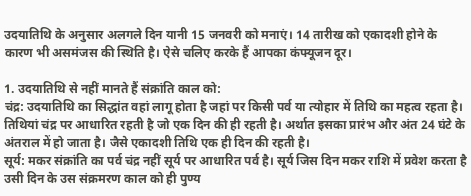उदयातिथि के अनुसार अलगले दिन यानी 15 जनवरी को मनाएं। 14 तारीख को एकादशी होने के कारण भी असमंजस की स्थिति है। ऐसे चलिए करके हैं आपका कंफ्यूजन दूर।

1. उदयातिथि से नहीं मानते हैं संक्रांति काल को:
चंद्र: उदयातिथि का सिद्धांत वहां लागू होता है जहां पर किसी पर्व या त्योहार में तिथि का महत्व रहता है। तिथियां चंद्र पर आधारित रहती है जो एक दिन की ही रहती है। अर्थात इसका प्रारंभ और अंत 24 घंटे के अंतराल में हो जाता है। जैसे एकादशी तिथि एक ही दिन की रहती है।
सूर्य: मकर संक्रांति का पर्व चंद्र नहीं सूर्य पर आधारित पर्व है। सूर्य जिस दिन मकर राशि में प्रवेश करता है उसी दिन के उस संक्रमरण काल को ही पुण्य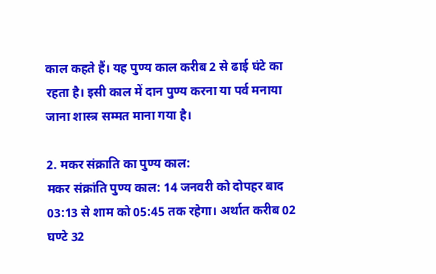काल कहते हैं। यह पुण्‍य काल करीब 2 से ढाई घंटे का रहता है। इसी काल में दान पुण्य करना या पर्व मनाया जाना शास्त्र सम्मत माना गया है।

2. मकर संक्राति का पुण्‍य काल:
मकर संक्रांति पुण्य काल: 14 जनवरी को दोपहर बाद 03:13 से शाम को 05:45 तक रहेगा। अर्थात करीब 02 घण्टे 32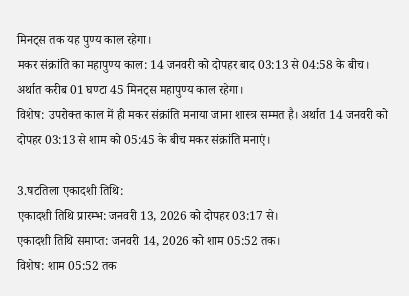मिनट्स तक यह पुण्य काल रहेगा।
मकर संक्रांति का महापुण्य काल: 14 जनवरी को दोपहर बाद 03:13 से 04:58 के बीच। अर्थात करीब 01 घण्टा 45 मिनट्स महापुण्‍य काल रहेगा।
विशेष: उपरोक्त काल में ही मकर संक्रांति मनाया जाना शास्त्र सम्मत है। अर्थात 14 जनवरी को दोपहर 03:13 से शाम को 05:45 के बीच मकर संक्रांति मनाएं।

3.षटतिला एकादशी तिथि:
एकादशी तिथि प्रारम्भ: जनवरी 13, 2026 को दोपहर 03:17 से।
एकादशी तिथि समाप्त: जनवरी 14, 2026 को शाम 05:52 तक।
विशेष: शाम 05:52 तक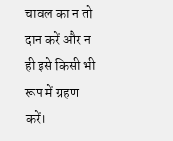चावल का न तो दान करें और न ही इसे किसी भी रूप में ग्रहण करें।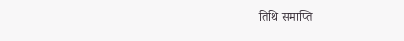तिथि समाप्ति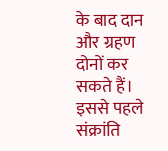के बाद दान और ग्रहण दोनों कर सकते हैं। इससे पहले संक्रांति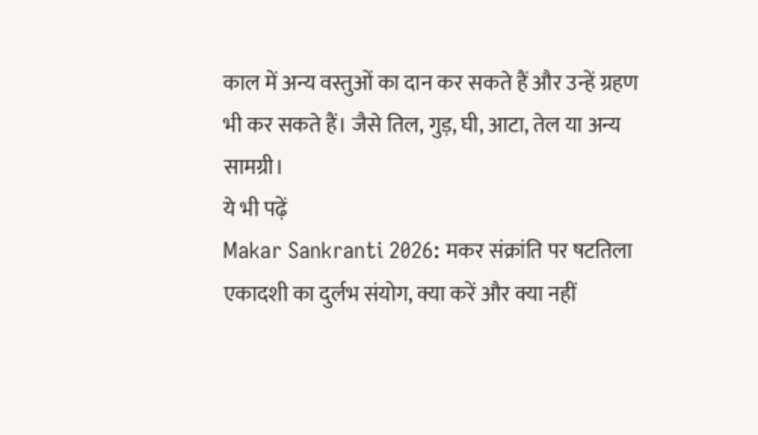काल में अन्य वस्तुओं का दान कर सकते हैं और उन्हें ग्रहण भी कर सकते हैं। जैसे तिल, गुड़, घी, आटा, तेल या अन्य सामग्री।
ये भी पढ़ें
Makar Sankranti 2026: मकर संक्रांति पर षटतिला एकादशी का दुर्लभ संयोग, क्या करें और क्या नहीं